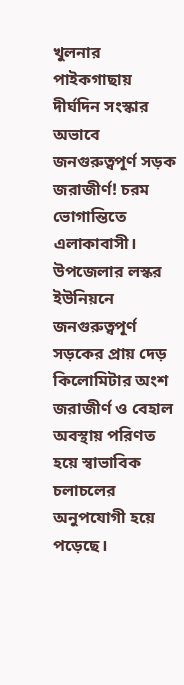খুলনার পাইকগাছায় দীর্ঘদিন সংস্কার অভাবে জনগুরুত্বপূর্ণ সড়ক জরাজীর্ণ! চরম ভোগান্তিতে এলাকাবাসী। উপজেলার লস্কর ইউনিয়নে জনগুরুত্বপূর্ণ সড়কের প্রায় দেড় কিলোমিটার অংশ জরাজীর্ণ ও বেহাল অবস্থায় পরিণত হয়ে স্বাভাবিক চলাচলের অনুপযোগী হয়ে পড়েছে।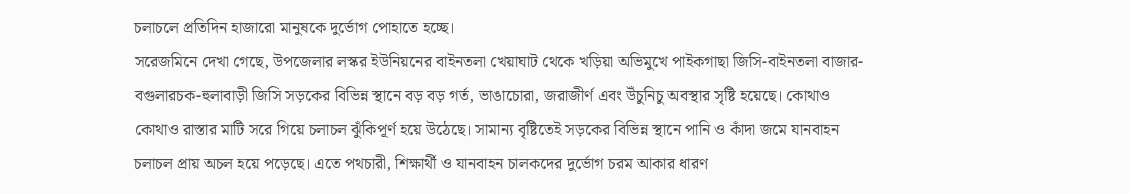চলাচলে প্রতিদিন হাজারো মানুষকে দুর্ভোগ পোহাতে হচ্ছে।
সরেজমিনে দেখা গেছে, উপজেলার লস্কর ইউনিয়নের বাইনতলা খেয়াঘাট থেকে খড়িয়া অভিমুখে পাইকগাছা জিসি-বাইনতলা বাজার-বগুলারচক-হুলাবাড়ী জিসি সড়কের বিভিন্ন স্থানে বড় বড় গর্ত, ভাঙাচোরা, জরাজীর্ণ এবং উঁচুনিচু অবস্থার সৃষ্টি হয়েছে। কোথাও কোথাও রাস্তার মাটি সরে গিয়ে চলাচল ঝুঁকিপূর্ণ হয়ে উঠেছে। সামান্য বৃষ্টিতেই সড়কের বিভিন্ন স্থানে পানি ও কাঁদা জমে যানবাহন চলাচল প্রায় অচল হয়ে পড়েছে। এতে পথচারী, শিক্ষার্থী ও যানবাহন চালকদের দুর্ভোগ চরম আকার ধারণ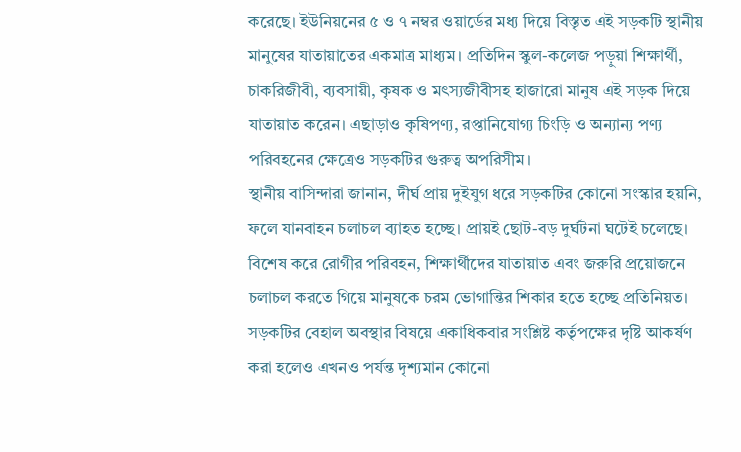করেছে। ইউনিয়নের ৫ ও ৭ নম্বর ওয়ার্ডের মধ্য দিয়ে বিস্তৃত এই সড়কটি স্থানীয় মানুষের যাতায়াতের একমাত্র মাধ্যম। প্রতিদিন স্কুল-কলেজ পড়ুয়া শিক্ষার্থী, চাকরিজীবী, ব্যবসায়ী, কৃষক ও মৎস্যজীবীসহ হাজারো মানুষ এই সড়ক দিয়ে যাতায়াত করেন। এছাড়াও কৃষিপণ্য, রপ্তানিযোগ্য চিংড়ি ও অন্যান্য পণ্য পরিবহনের ক্ষেত্রেও সড়কটির গুরুত্ব অপরিসীম।
স্থানীয় বাসিন্দারা জানান, দীর্ঘ প্রায় দুইযুগ ধরে সড়কটির কোনো সংস্কার হয়নি, ফলে যানবাহন চলাচল ব্যাহত হচ্ছে। প্রায়ই ছোট-বড় দুর্ঘটনা ঘটেই চলেছে। বিশেষ করে রোগীর পরিবহন, শিক্ষার্থীদের যাতায়াত এবং জরুরি প্রয়োজনে চলাচল করতে গিয়ে মানুষকে চরম ভোগান্তির শিকার হতে হচ্ছে প্রতিনিয়ত।
সড়কটির বেহাল অবস্থার বিষয়ে একাধিকবার সংশ্লিষ্ট কর্তৃপক্ষের দৃষ্টি আকর্ষণ করা হলেও এখনও পর্যন্ত দৃশ্যমান কোনো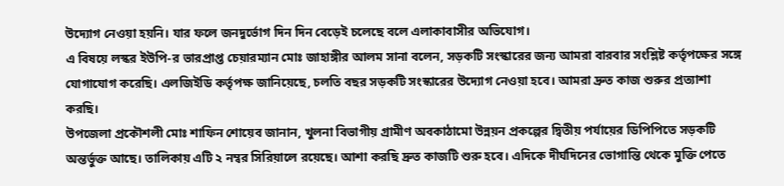উদ্যোগ নেওয়া হয়নি। যার ফলে জনদুর্ভোগ দিন দিন বেড়েই চলেছে বলে এলাকাবাসীর অভিযোগ।
এ বিষয়ে লস্কর ইউপি-র ভারপ্রাপ্ত চেয়ারম্যান মোঃ জাহাঙ্গীর আলম সানা বলেন, সড়কটি সংস্কারের জন্য আমরা বারবার সংশ্লিষ্ট কর্তৃপক্ষের সঙ্গে যোগাযোগ করেছি। এলজিইডি কর্তৃপক্ষ জানিয়েছে, চলতি বছর সড়কটি সংস্কারের উদ্যোগ নেওয়া হবে। আমরা দ্রুত কাজ শুরুর প্রত্যাশা করছি।
উপজেলা প্রকৌশলী মোঃ শাফিন শোয়েব জানান, খুলনা বিভাগীয় গ্রামীণ অবকাঠামো উন্নয়ন প্রকল্পের দ্বিতীয় পর্যায়ের ডিপিপিতে সড়কটি অন্তর্ভুক্ত আছে। তালিকায় এটি ২ নম্বর সিরিয়ালে রয়েছে। আশা করছি দ্রুত কাজটি শুরু হবে। এদিকে দীর্ঘদিনের ভোগান্তি থেকে মুক্তি পেতে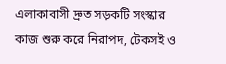এলাকাবাসী দ্রুত সড়কটি সংস্কার কাজ শুরু করে নিরাপদ, টেকসই ও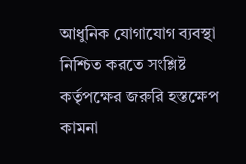আধুনিক যোগাযোগ ব্যবস্থা নিশ্চিত করতে সংশ্লিষ্ট কর্তৃপক্ষের জরুরি হস্তক্ষেপ কামনা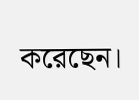করেছেন।